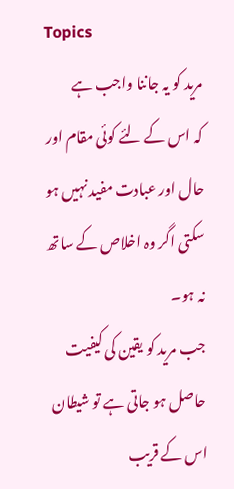Topics
مرید کو یہ جاننا واجب ہے
کہ اس کے لئے کوئی مقام اور حال اور عبادت مفید نہیں ہو سکتی اگر وہ اخلاص کے ساتھ
نہ ہو۔
جب مرید کو یقین کی کیفیت
حاصل ہو جاتی ہے تو شیطان اس کے قریب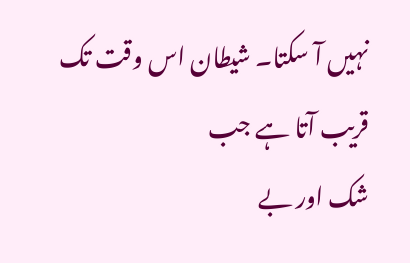نہیں آ سکتا۔ شیطان اس وقت تک قریب آتا ہے جب
شک اور بے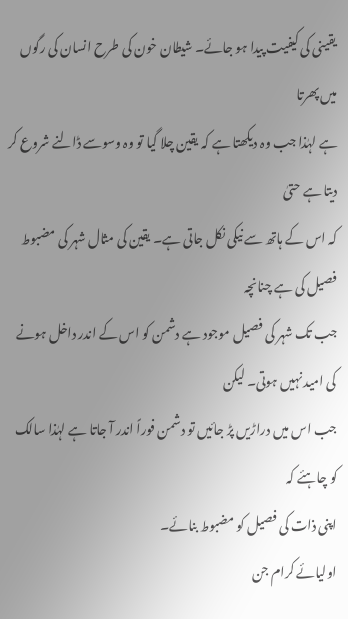یقینی کی کیفیت پیدا ہو جائے۔ شیطان خون کی طرح انسان کی رگوں میں پھرتا
ہے لہٰذا جب وہ دیکھتا ہے کہ یقین چلا گیا تو وہ وسوسے ڈالنے شروع کر دیتا ہے حتیٰ
کہ اس کے ہاتھ سے نیکی نکل جاتی ہے۔ یقین کی مثال شہر کی مضبوط فصیل کی ہے چنانچہ
جب تک شہر کی فصیل موجود ہے دشمن کو اس کے اندر داخل ہونے کی امید نہیں ہوتی۔ لیکن
جب اس میں دراڑیں پڑ جائیں تو دشمن فوراً اندر آ جاتا ہے لہٰذا سالک کو چاہئے کہ
اپنی ذات کی فصیل کو مضبوط بنائے۔
اولیائے کرام جن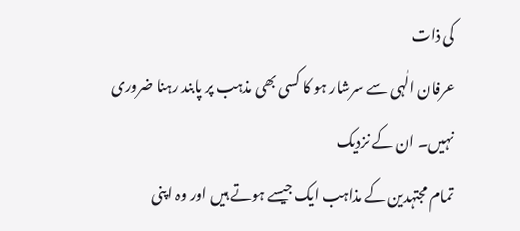کی ذات
عرفان الٰہی سے سرشار ہو کا کسی بھی مذہب پر پابند رہنا ضروری نہیں۔ ان کے نزدیک
تمام مجتہدین کے مذاہب ایک جیسے ہوتے ہیں اور وہ اپنی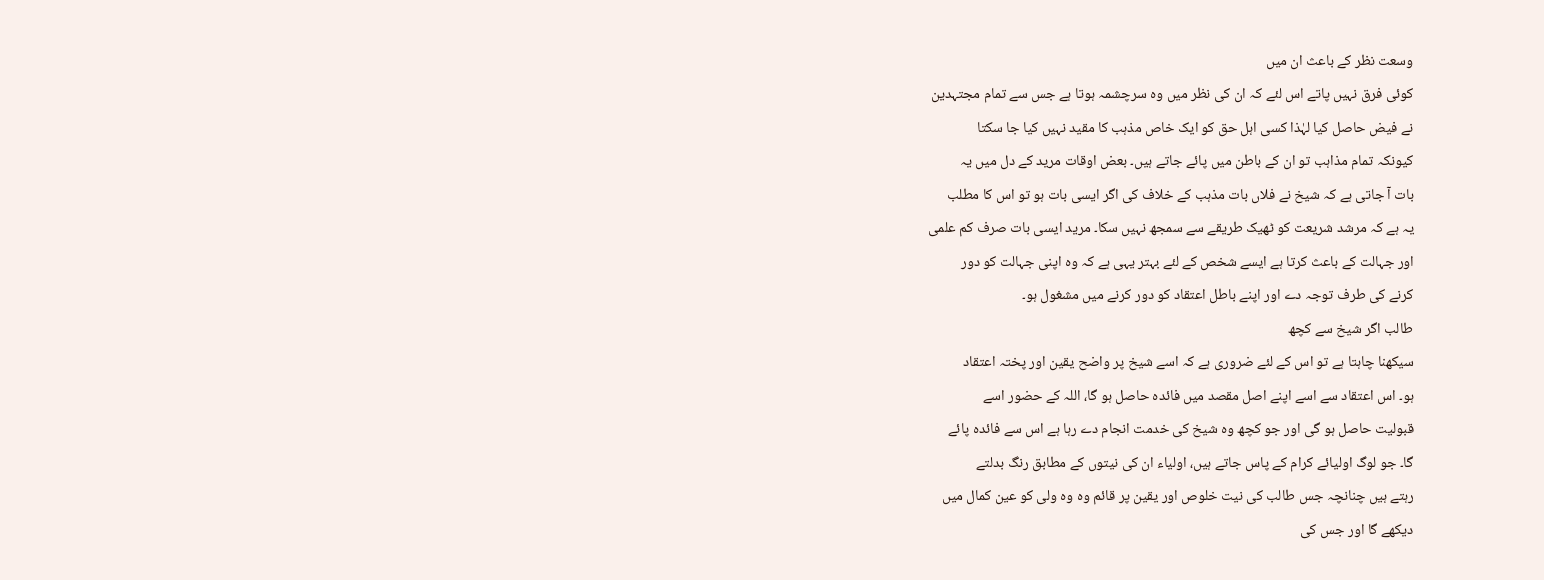وسعت نظر کے باعث ان میں
کوئی فرق نہیں پاتے اس لئے کہ ان کی نظر میں وہ سرچشمہ ہوتا ہے جس سے تمام مجتہدین
نے فیض حاصل کیا لہٰذا کسی اہل حق کو ایک خاص مذہب کا مقید نہیں کیا جا سکتا
کیونکہ تمام مذاہب تو ان کے باطن میں پائے جاتے ہیں۔ بعض اوقات مرید کے دل میں یہ
بات آ جاتی ہے کہ شیخ نے فلاں بات مذہب کے خلاف کی اگر ایسی بات ہو تو اس کا مطلب
یہ ہے کہ مرشد شریعت کو ٹھیک طریقے سے سمجھ نہیں سکا۔ مرید ایسی بات صرف کم علمی
اور جہالت کے باعث کرتا ہے ایسے شخص کے لئے بہتر یہی ہے کہ وہ اپنی جہالت کو دور
کرنے کی طرف توجہ دے اور اپنے باطل اعتقاد کو دور کرنے میں مشغول ہو۔
طالب اگر شیخ سے کچھ
سیکھنا چاہتا ہے تو اس کے لئے ضروری ہے کہ اسے شیخ پر واضح یقین اور پختہ اعتقاد
ہو۔ اس اعتقاد سے اسے اپنے اصل مقصد میں فائدہ حاصل ہو گا، اللہ کے حضور اسے
قبولیت حاصل ہو گی اور جو کچھ وہ شیخ کی خدمت انجام دے رہا ہے اس سے فائدہ پائے
گا۔ جو لوگ اولیائے کرام کے پاس جاتے ہیں، اولیاء ان کی نیتوں کے مطابق رنگ بدلتے
رہتے ہیں چنانچہ جس طالب کی نیت خلوص اور یقین پر قائم وہ وہ ولی کو عین کمال میں
دیکھے گا اور جس کی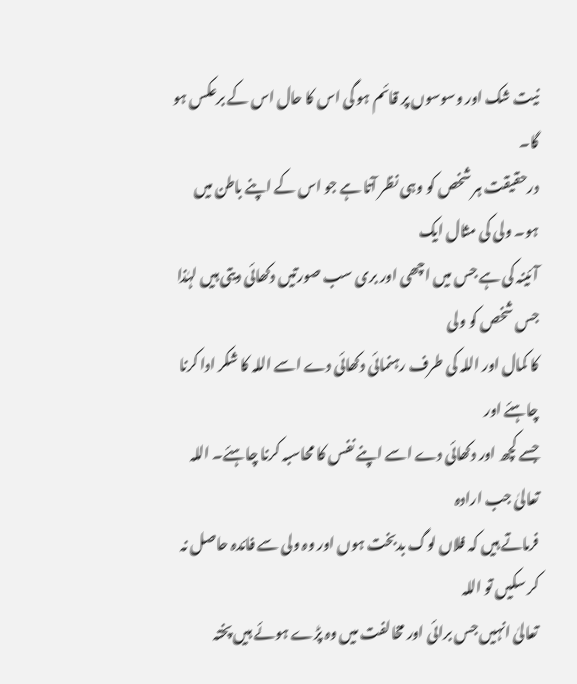نیت شک اور وسوسوں پر قائم ہو گی اس کا حال اس کے برعکس ہو گا۔
درحقیقت ہر شخص کو وہی نظر آتا ہے جو اس کے اپنے باطن میں ہو۔ ولی کی مثال ایک
آئینہ کی ہے جس میں اچھی اور بری سب صورتیں دکھائی دیتی ہیں لہٰذا جس شخص کو ولی
کا کمال اور اللہ کی طرف رہنمائی دکھائی دے اسے اللہ کا شکر ادا کرنا چاہئے اور
جسے کچھ اور دکھائی دے اسے اپنے نفس کا محاسبہ کرنا چاہئے۔ اللہ تعالیٰ جب ارادہ
فرماتے ہیں کہ فلاں لوگ بدبخت ہوں اور وہ ولی سے فائدہ حاصل نہ کر سکیں تو اللہ
تعالیٰ انہیں جس برائی اور مخالفت میں وہ پڑے ہوئے ہیں پختہ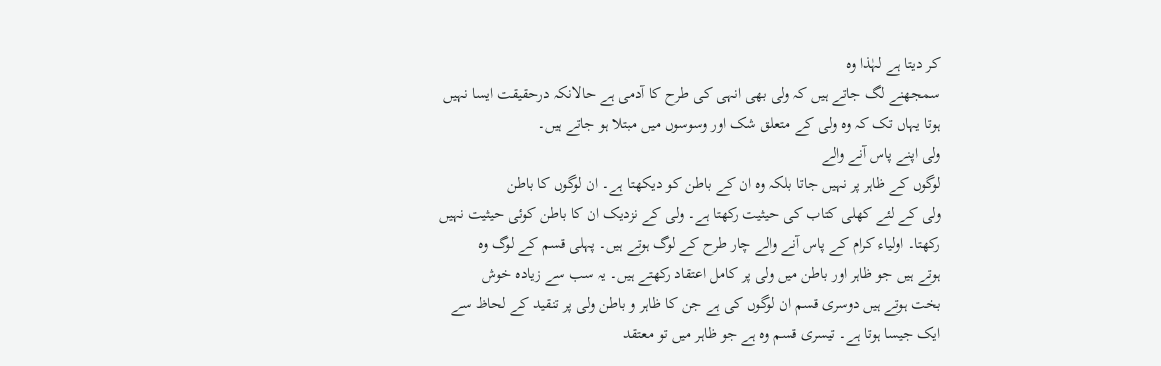کر دیتا ہے لہٰذا وہ
سمجھنے لگ جاتے ہیں کہ ولی بھی انہی کی طرح کا آدمی ہے حالانکہ درحقیقت ایسا نہیں
ہوتا یہاں تک کہ وہ ولی کے متعلق شک اور وسوسوں میں مبتلا ہو جاتے ہیں۔
ولی اپنے پاس آنے والے
لوگوں کے ظاہر پر نہیں جاتا بلکہ وہ ان کے باطن کو دیکھتا ہے۔ ان لوگوں کا باطن
ولی کے لئے کھلی کتاب کی حیثیت رکھتا ہے۔ ولی کے نزدیک ان کا باطن کوئی حیثیت نہیں
رکھتا۔ اولیاء کرام کے پاس آنے والے چار طرح کے لوگ ہوتے ہیں۔ پہلی قسم کے لوگ وہ
ہوتے ہیں جو ظاہر اور باطن میں ولی پر کامل اعتقاد رکھتے ہیں۔ یہ سب سے زیادہ خوش
بخت ہوتے ہیں دوسری قسم ان لوگوں کی ہے جن کا ظاہر و باطن ولی پر تنقید کے لحاظ سے
ایک جیسا ہوتا ہے۔ تیسری قسم وہ ہے جو ظاہر میں تو معتقد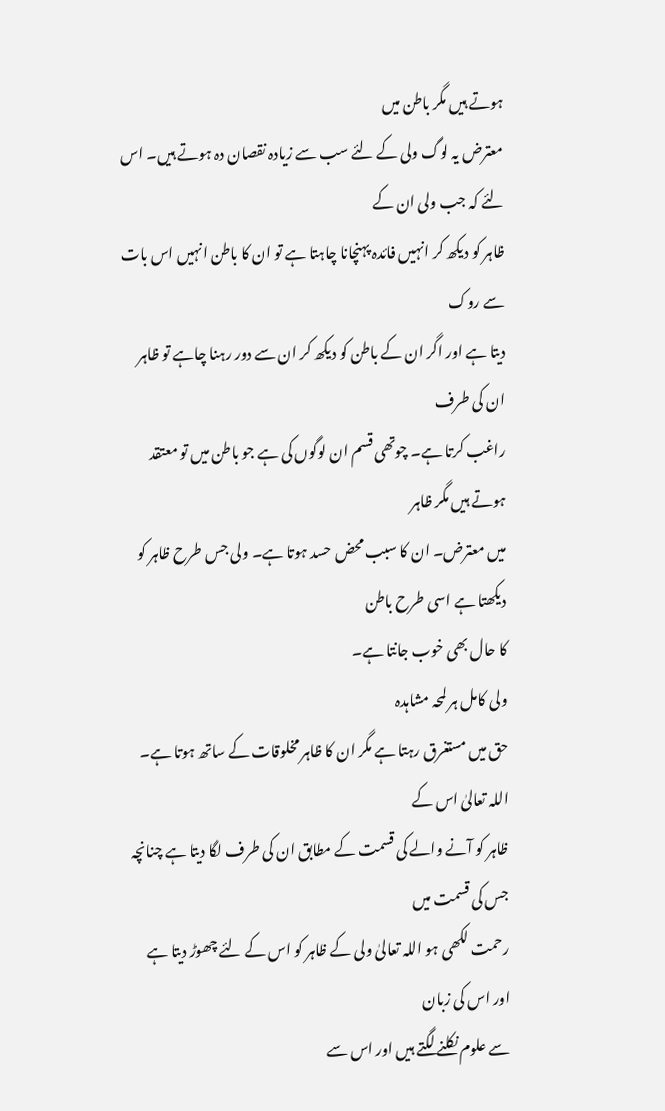ہوتے ہیں مگر باطن میں
معترض یہ لوگ ولی کے لئے سب سے زیادہ نقصان دہ ہوتے ہیں۔ اس لئے کہ جب ولی ان کے
ظاہر کو دیکھ کر انہیں فائدہ پہنچانا چاہتا ہے تو ان کا باطن انہیں اس بات سے روک
دیتا ہے اور اگر ان کے باطن کو دیکھ کر ان سے دور رہنا چاہے تو ظاہر ان کی طرف
راغب کرتا ہے۔ چوتھی قسم ان لوگوں کی ہے جو باطن میں تو معتقد ہوتے ہیں مگر ظاہر
میں معترض۔ ان کا سبب محض حسد ہوتا ہے۔ ولی جس طرح ظاہر کو دیکھتا ہے اسی طرح باطن
کا حال بھی خوب جانتا ہے۔
ولی کامل ہر لمحہ مشاہدہ
حق میں مستغرق رہتا ہے مگر ان کا ظاہر مخلوقات کے ساتھ ہوتا ہے۔ اللہ تعالیٰ اس کے
ظاہر کو آنے والے کی قسمت کے مطابق ان کی طرف لگا دیتا ہے چنانچہ جس کی قسمت میں
رحمت لکھی ہو اللہ تعالیٰ ولی کے ظاہر کو اس کے لئے چھوڑ دیتا ہے اور اس کی زبان
سے علوم نکلنے لگتے ہیں اور اس سے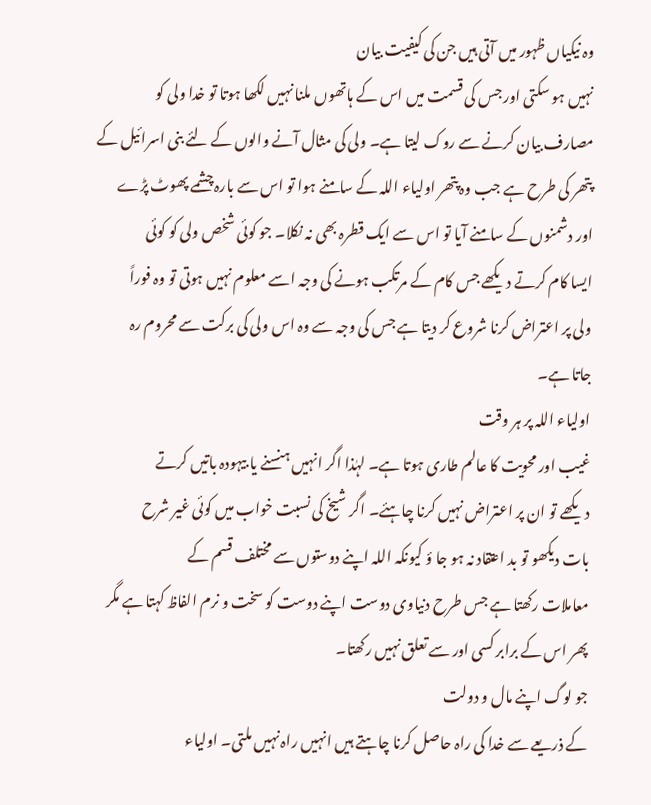وہ نیکیاں ظہور میں آتی ہیں جن کی کیفیت بیان
نہیں ہو سکتی اور جس کی قسمت میں اس کے ہاتھوں ملنا نہیں لکھا ہوتا تو خدا ولی کو
مصارف بیان کرنے سے روک لیتا ہے۔ ولی کی مثال آنے والوں کے لئے بنی اسرائیل کے
پتھر کی طرح ہے جب وہ پتھر اولیاء اللہ کے سامنے ہوا تو اس سے بارہ چشمے پھوٹ پڑے
اور دشمنوں کے سامنے آیا تو اس سے ایک قطرہ بھی نہ نکلا۔ جو کوئی شخص ولی کو کوئی
ایسا کام کرتے دیکھے جس کام کے مرتکب ہونے کی وجہ اسے معلوم نہیں ہوتی تو وہ فوراً
ولی پر اعتراض کرنا شروع کر دیتا ہے جس کی وجہ سے وہ اس ولی کی برکت سے محروم رہ
جاتا ہے۔
اولیاء اللہ پر ہر وقت
غیب اور محویت کا عالم طاری ہوتا ہے۔ لہٰذا اگر انہیں ہنسنے یا بیہودہ باتیں کرتے
دیکھے تو ان پر اعتراض نہیں کرنا چاہئے۔ اگر شیخ کی نسبت خواب میں کوئی غیر شرح
بات دیکھو تو بد اعتقاد نہ ہو جا ؤ کیونکہ اللہ اپنے دوستوں سے مختلف قسم کے
معاملات رکھتا ہے جس طرح دنیاوی دوست اپنے دوست کو سخت و نرم الفاظ کہتا ہے مگر
پھر اس کے برابر کسی اور سے تعلق نہیں رکھتا۔
جو لوگ اپنے مال و دولت
کے ذریعے سے خدا کی راہ حاصل کرنا چاہتے ہیں انہیں راہ نہیں ملتی۔ اولیاء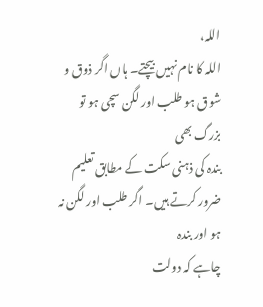اللہ،
اللہ کا نام نہیں بیچتے۔ ہاں اگر ذوق و شوق ہو طلب اور لگن سچی ہو تو بزرگ بھی
بندہ کی ذہنی سکت کے مطابق تعلیم ضرور کرتے ہیں۔ اگر طلب اور لگن نہ ہو اور بندہ
چاہے کہ دولت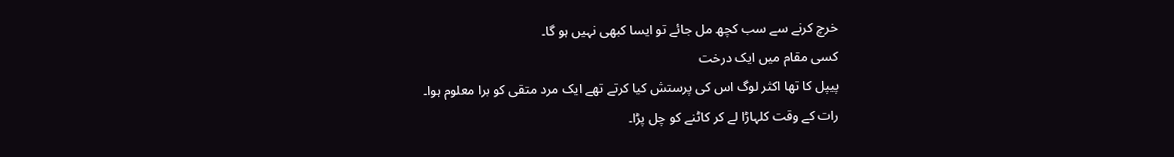خرچ کرنے سے سب کچھ مل جائے تو ایسا کبھی نہیں ہو گا۔
کسی مقام میں ایک درخت
پیپل کا تھا اکثر لوگ اس کی پرستش کیا کرتے تھے ایک مرد متقی کو برا معلوم ہوا۔
رات کے وقت کلہاڑا لے کر کاٹنے کو چل پڑا۔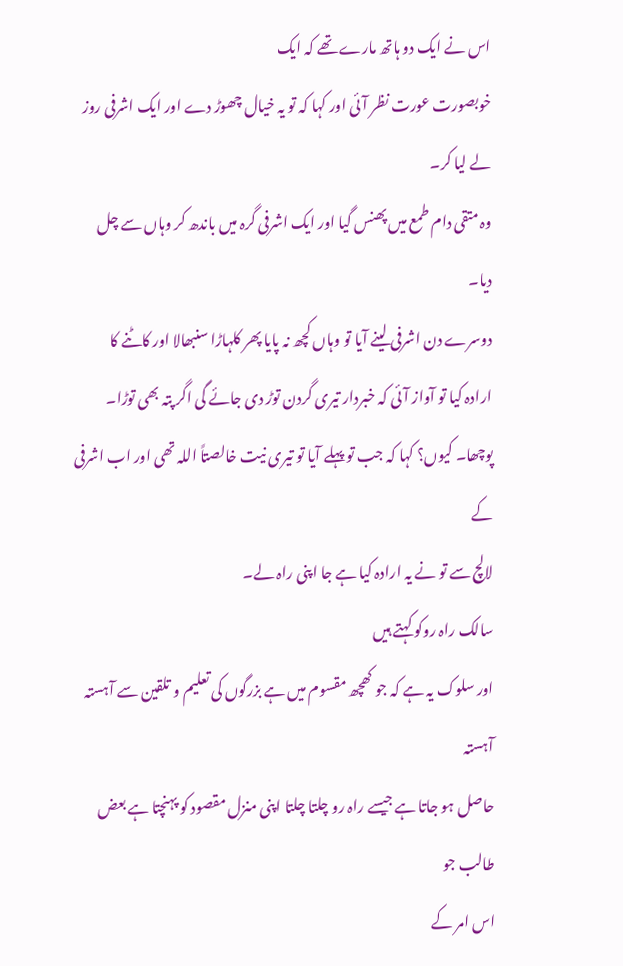اس نے ایک دو ہاتھ مارے تھے کہ ایک
خوبصورت عورت نظر آئی اور کہا کہ تو یہ خیال چھوڑ دے اور ایک اشرفی روز لے لیا کر۔
وہ متقی دام طمع میں پھنس گیا اور ایک اشرفی گرہ میں باندھ کر وہاں سے چل دیا۔
دوسرے دن اشرفی لینے آیا تو وہاں کچھ نہ پایا پھر کلہاڑا سنبھالا اور کاٹنے کا
ارادہ کیا تو آواز آئی کہ خبردار تیری گردن توڑ دی جائے گی اگر پتہ بھی توڑا۔
پوچھا۔ کیوں؟ کہا کہ جب تو پہلے آیا تو تیری نیت خالصتاً اللہ تھی اور اب اشرفی کے
لالچ سے تو نے یہ ارادہ کیا ہے جا اپنی راہ لے۔
سالک راہ روکو کہتے ہیں
اور سلوک یہ ہے کہ جو کھچھ مقسوم میں ہے بزرگوں کی تعلیم و تلقین سے آہستہ آہستہ
حاصل ہو جاتا ہے جیسے راہ رو چلتا چلتا اپنی منزل مقصود کو پہنچتا ہے بعض طالب جو
اس امر کے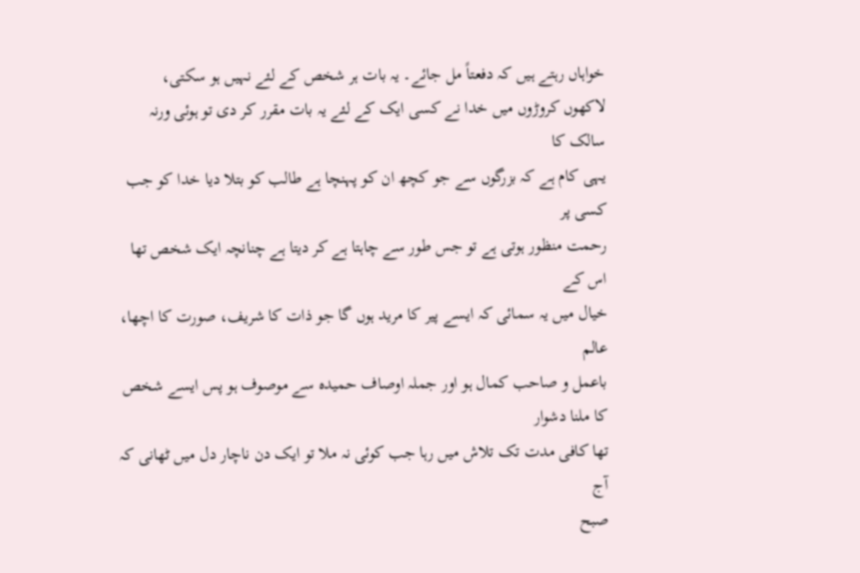خواہاں رہتے ہیں کہ دفعتاً مل جائے۔ یہ بات ہر شخص کے لئے نہیں ہو سکتی،
لاکھوں کروڑوں میں خدا نے کسی ایک کے لئے یہ بات مقرر کر دی تو ہوئی ورنہ سالک کا
یہی کام ہے کہ بزرگوں سے جو کچھ ان کو پہنچا ہے طالب کو بتلا دیا خدا کو جب کسی پر
رحمت منظور ہوتی ہے تو جس طور سے چاہتا ہے کر دیتا ہے چنانچہ ایک شخص تھا اس کے
خیال میں یہ سمائی کہ ایسے پیر کا مرید ہوں گا جو ذات کا شریف، صورت کا اچھا، عالم
باعمل و صاحب کمال ہو اور جملہ اوصاف حمیدہ سے موصوف ہو پس ایسے شخص کا ملنا دشوار
تھا کافی مدت تک تلاش میں رہا جب کوئی نہ ملا تو ایک دن ناچار دل میں ٹھانی کہ آج
صبح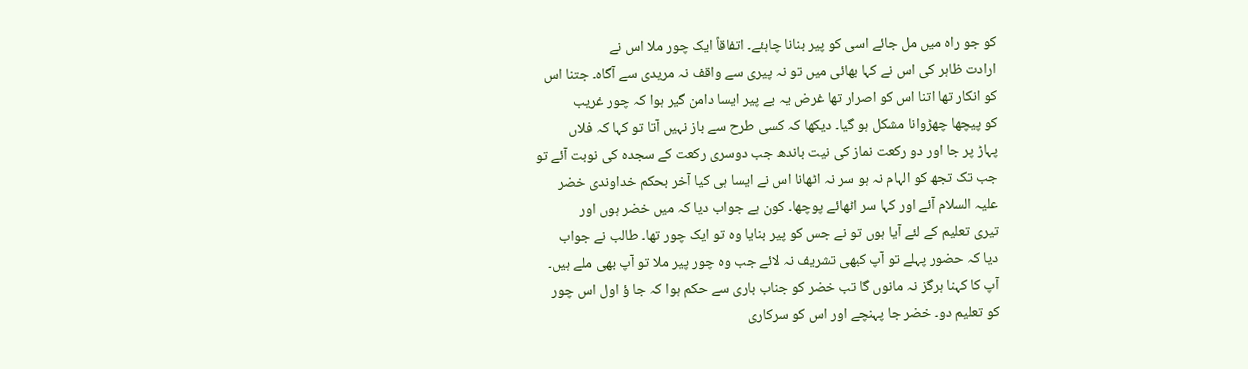کو جو راہ میں مل جائے اسی کو پیر بنانا چاہئے۔ اتفاقاً ایک چور ملا اس نے
ارادت ظاہر کی اس نے کہا بھائی میں تو نہ پیری سے واقف نہ مریدی سے آگاہ۔ جتنا اس
کو انکار تھا اتنا اس کو اصرار تھا غرض یہ بے پیر ایسا دامن گیر ہوا کہ چور غریب
کو پیچھا چھڑوانا مشکل ہو گیا۔ دیکھا کہ کسی طرح سے باز نہیں آتا تو کہا کہ فلاں
پہاڑ پر جا اور دو رکعت نماز کی نیت باندھ جب دوسری رکعت کے سجدہ کی نوبت آئے تو
جب تک تجھ کو الہام نہ ہو سر نہ اٹھانا اس نے ایسا ہی کیا آخر بحکم خداوندی خضر
علیہ السلام آئے اور کہا سر اٹھائے پوچھا۔ کون ہے جواب دیا کہ میں خضر ہوں اور
تیری تعلیم کے لئے آیا ہوں تو نے جس کو پیر بنایا وہ تو ایک چور تھا۔ طالب نے جواب
دیا کہ حضور پہلے تو آپ کبھی تشریف نہ لائے جب وہ چور پیر ملا تو آپ بھی ملے ہیں۔
آپ کا کہنا ہرگز نہ مانوں گا تب خضر کو جناب باری سے حکم ہوا کہ جا ؤ اول اس چور
کو تعلیم دو۔ خضر جا پہنچے اور اس کو سرکاری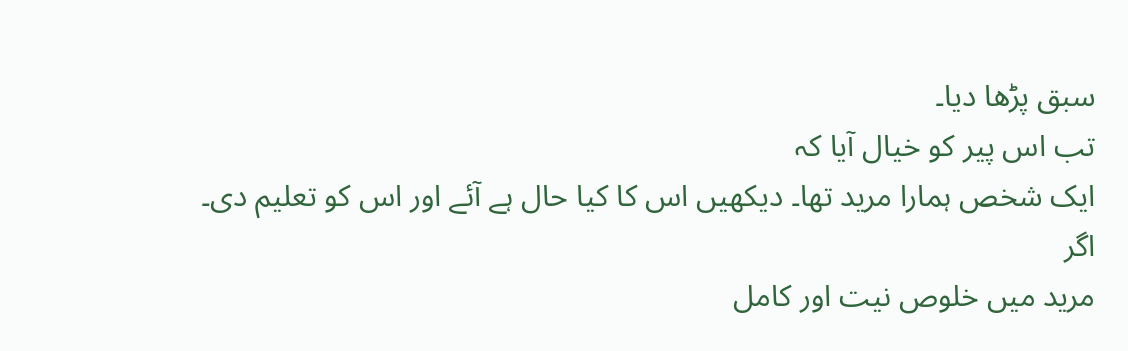سبق پڑھا دیا۔
تب اس پیر کو خیال آیا کہ
ایک شخص ہمارا مرید تھا۔ دیکھیں اس کا کیا حال ہے آئے اور اس کو تعلیم دی۔ اگر
مرید میں خلوص نیت اور کامل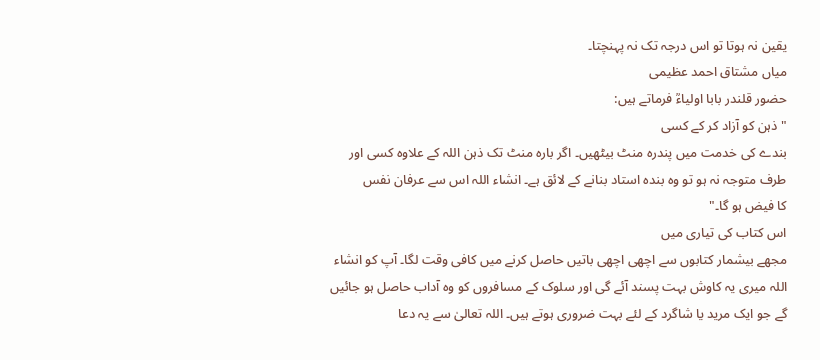یقین نہ ہوتا تو اس درجہ تک نہ پہنچتا۔
میاں مشتاق احمد عظیمی
حضور قلندر بابا اولیاءؒ فرماتے ہیں:
"ذہن کو آزاد کر کے کسی
بندے کی خدمت میں پندرہ منٹ بیٹھیں۔ اگر بارہ منٹ تک ذہن اللہ کے علاوہ کسی اور
طرف متوجہ نہ ہو تو وہ بندہ استاد بنانے کے لائق ہے۔ انشاء اللہ اس سے عرفان نفس
کا فیض ہو گا۔"
اس کتاب کی تیاری میں
مجھے بیشمار کتابوں سے اچھی اچھی باتیں حاصل کرنے میں کافی وقت لگا۔ آپ کو انشاء
اللہ میری یہ کاوش بہت پسند آئے گی اور سلوک کے مسافروں کو وہ آداب حاصل ہو جائیں
گے جو ایک مرید یا شاگرد کے لئے بہت ضروری ہوتے ہیں۔ اللہ تعالیٰ سے یہ دعا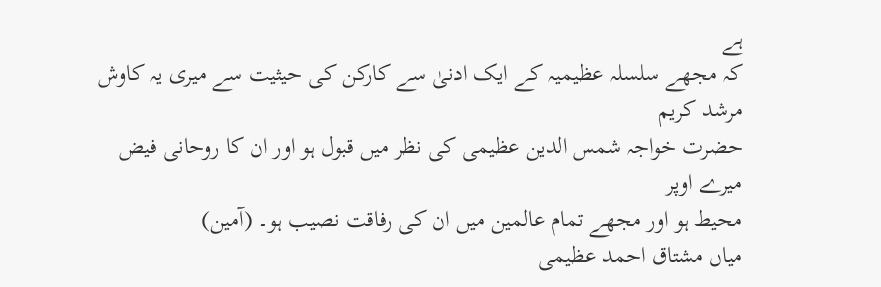ہے
کہ مجھے سلسلہ عظیمیہ کے ایک ادنیٰ سے کارکن کی حیثیت سے میری یہ کاوش مرشد کریم
حضرت خواجہ شمس الدین عظیمی کی نظر میں قبول ہو اور ان کا روحانی فیض میرے اوپر
محیط ہو اور مجھے تمام عالمین میں ان کی رفاقت نصیب ہو۔ (آمین)
میاں مشتاق احمد عظیمی